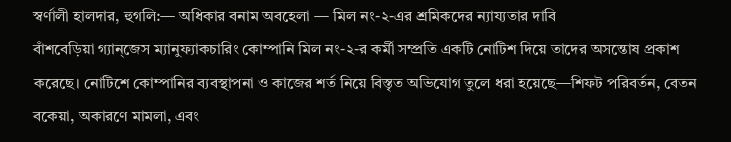স্বর্ণালী হালদার, হুগলি:— অধিকার বনাম অবহেলা — মিল নং-২-এর শ্রমিকদের ন্যায্যতার দাবি
বাঁশবেড়িয়া গ্যান্জেস ম্যানুফ্যাকচারিং কোম্পানি মিল নং-২-র কর্মী সম্প্রতি একটি নোটিশ দিয়ে তাদের অসন্তোষ প্রকাশ করেছে। নোটিশে কোম্পানির ব্যবস্থাপনা ও কাজের শর্ত নিয়ে বিস্তৃত অভিযোগ তুলে ধরা হয়েছে—শিফট পরিবর্তন, বেতন বকেয়া, অকারণে মামলা, এবং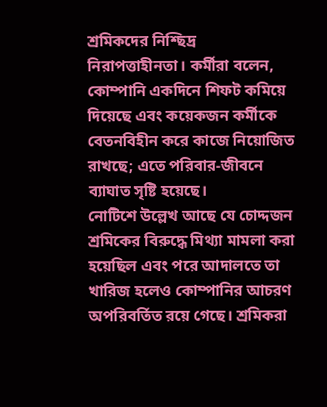শ্রমিকদের নিশ্ছিদ্র নিরাপত্তাহীনতা। কর্মীরা বলেন, কোম্পানি একদিনে শিফট কমিয়ে দিয়েছে এবং কয়েকজন কর্মীকে বেতনবিহীন করে কাজে নিয়োজিত রাখছে; এতে পরিবার-জীবনে ব্যাঘাত সৃষ্টি হয়েছে।
নোটিশে উল্লেখ আছে যে চোদ্দজন শ্রমিকের বিরুদ্ধে মিথ্যা মামলা করা হয়েছিল এবং পরে আদালতে তা খারিজ হলেও কোম্পানির আচরণ অপরিবর্তিত রয়ে গেছে। শ্রমিকরা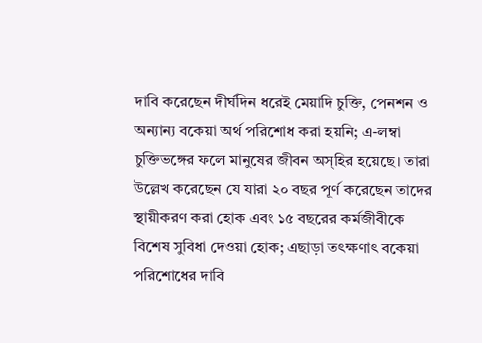দাবি করেছেন দীর্ঘদিন ধরেই মেয়াদি চুক্তি, পেনশন ও অন্যান্য বকেয়া অর্থ পরিশোধ করা হয়নি; এ-লম্বা চুক্তিভঙ্গের ফলে মানুষের জীবন অস্হির হয়েছে। তারা উল্লেখ করেছেন যে যারা ২০ বছর পূর্ণ করেছেন তাদের স্থায়ীকরণ করা হোক এবং ১৫ বছরের কর্মজীবীকে বিশেষ সুবিধা দেওয়া হোক; এছাড়া তৎক্ষণাৎ বকেয়া পরিশোধের দাবি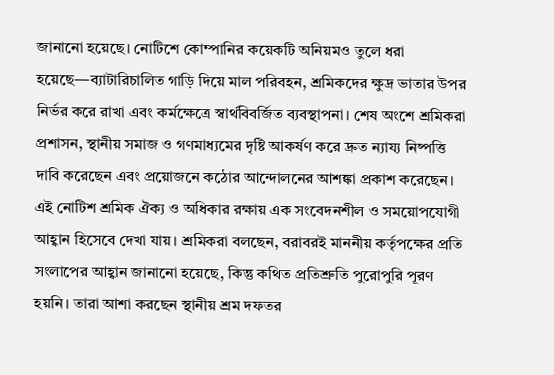জানানো হয়েছে। নোটিশে কোম্পানির কয়েকটি অনিয়মও তুলে ধরা হয়েছে—ব্যাটারিচালিত গাড়ি দিয়ে মাল পরিবহন, শ্রমিকদের ক্ষুদ্র ভাতার উপর নির্ভর করে রাখা এবং কর্মক্ষেত্রে স্বার্থবিবর্জিত ব্যবস্থাপনা। শেষ অংশে শ্রমিকরা প্রশাসন, স্থানীয় সমাজ ও গণমাধ্যমের দৃষ্টি আকর্ষণ করে দ্রুত ন্যায্য নিষ্পত্তি দাবি করেছেন এবং প্রয়োজনে কঠোর আন্দোলনের আশঙ্কা প্রকাশ করেছেন। এই নোটিশ শ্রমিক ঐক্য ও অধিকার রক্ষায় এক সংবেদনশীল ও সময়োপযোগী আহ্বান হিসেবে দেখা যায়। শ্রমিকরা বলছেন, বরাবরই মাননীয় কর্তৃপক্ষের প্রতি সংলাপের আহ্বান জানানো হয়েছে, কিন্তু কথিত প্রতিশ্রুতি পুরোপুরি পূরণ হয়নি। তারা আশা করছেন স্থানীয় শ্রম দফতর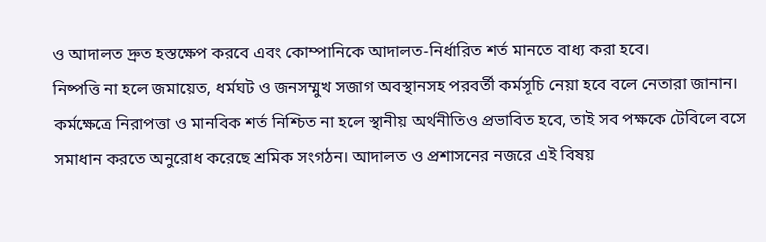ও আদালত দ্রুত হস্তক্ষেপ করবে এবং কোম্পানিকে আদালত-নির্ধারিত শর্ত মানতে বাধ্য করা হবে।
নিষ্পত্তি না হলে জমায়েত, ধর্মঘট ও জনসম্মুখ সজাগ অবস্থানসহ পরবর্তী কর্মসূচি নেয়া হবে বলে নেতারা জানান। কর্মক্ষেত্রে নিরাপত্তা ও মানবিক শর্ত নিশ্চিত না হলে স্থানীয় অর্থনীতিও প্রভাবিত হবে, তাই সব পক্ষকে টেবিলে বসে সমাধান করতে অনুরোধ করেছে শ্রমিক সংগঠন। আদালত ও প্রশাসনের নজরে এই বিষয়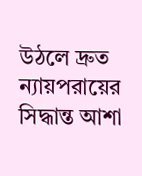উঠলে দ্রুত ন্যায়পরায়ের সিদ্ধান্ত আশা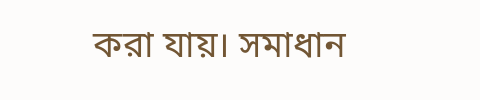করা যায়। সমাধান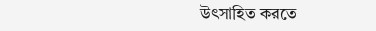উৎসাহিত করতে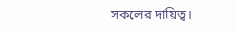সকলের দায়িত্ব।